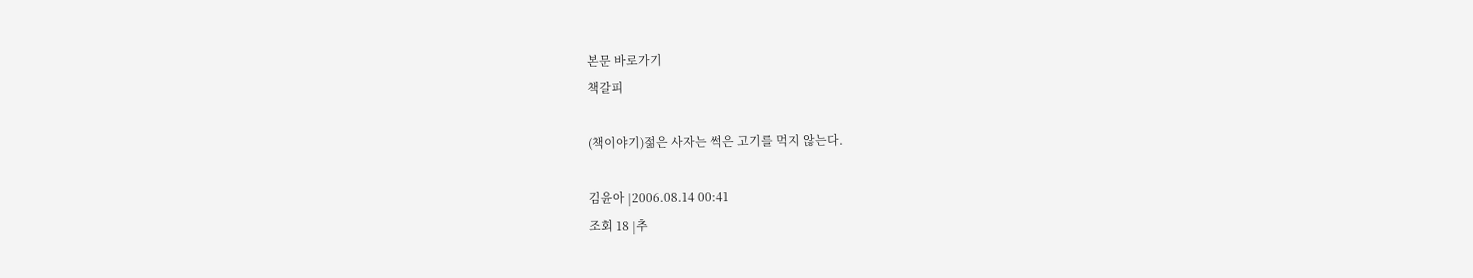본문 바로가기
책갈피

(책이야기)젊은 사자는 썩은 고기를 먹지 않는다.

김윤아 |2006.08.14 00:41
조회 18 |추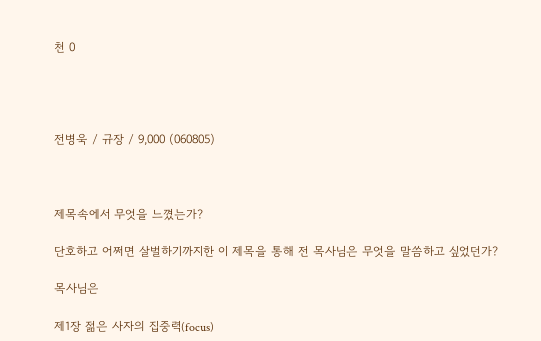천 0




전병욱 / 규장 / 9,000 (060805)



제목속에서 무엇을 느꼈는가?

단호하고 어쩌면 살벌하기까지한 이 제목을 통해 전 목사님은 무엇을 말씀하고 싶었던가?

목사님은

제1장 젊은 사자의 집중력(focus)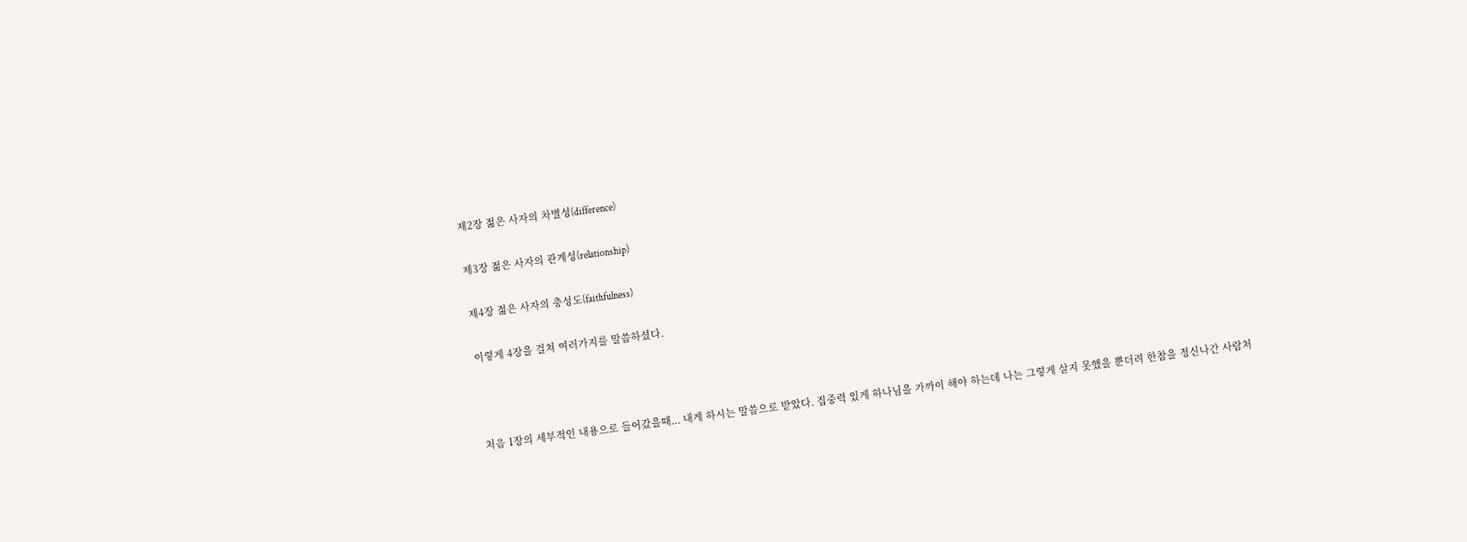제2장 젊은 사자의 차별성(difference)

제3장 젊은 사자의 관계성(relationship)

제4장 젊은 사자의 충성도(faithfulness)

이렇게 4장을 걸쳐 여러가지를 말씀하셨다.



처음 1장의 세부적인 내용으로 들어갔을때... 내게 하시는 말씀으로 받았다. 집중력 있게 하나님을 가까이 해야 하는데 나는 그렇게 살지 못했을 뿐더려 한참을 정신나간 사람처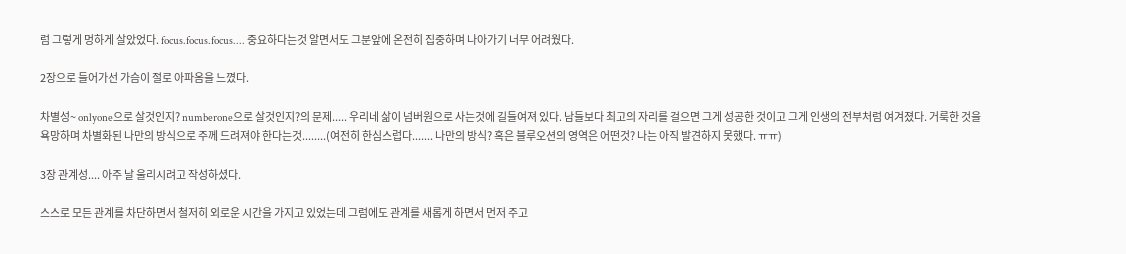럼 그렇게 멍하게 살았었다. focus.focus.focus.... 중요하다는것 알면서도 그분앞에 온전히 집중하며 나아가기 너무 어려웠다.

2장으로 들어가선 가슴이 절로 아파옴을 느꼈다.

차별성~ onlyone으로 살것인지? numberone으로 살것인지?의 문제..... 우리네 삶이 넘버원으로 사는것에 길들여져 있다. 남들보다 최고의 자리를 걸으면 그게 성공한 것이고 그게 인생의 전부처럼 여겨졌다. 거룩한 것을 욕망하며 차별화된 나만의 방식으로 주께 드려져야 한다는것........(여전히 한심스럽다....... 나만의 방식? 혹은 블루오션의 영역은 어떤것? 나는 아직 발견하지 못했다. ㅠㅠ)

3장 관계성.... 아주 날 울리시려고 작성하셨다.

스스로 모든 관계를 차단하면서 철저히 외로운 시간을 가지고 있었는데 그럼에도 관계를 새롭게 하면서 먼저 주고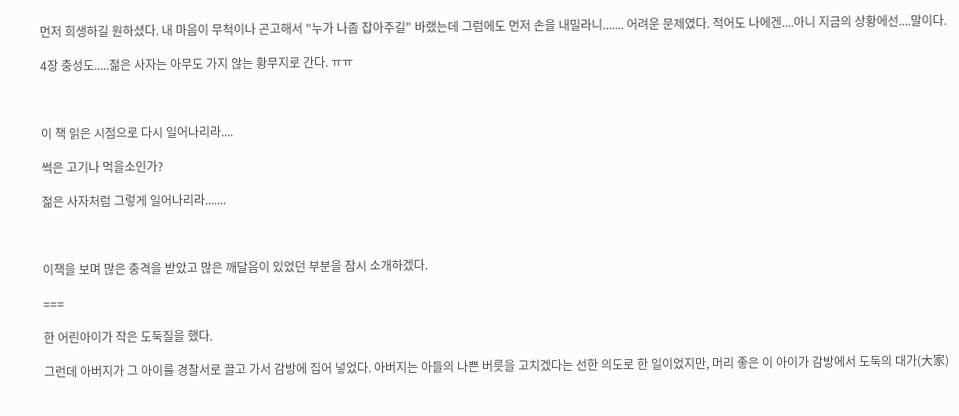먼저 희생하길 원하셨다. 내 마음이 무척이나 곤고해서 "누가 나좀 잡아주길" 바랬는데 그럼에도 먼저 손을 내밀라니....... 어려운 문제였다. 적어도 나에겐....아니 지금의 상황에선....말이다.

4장 충성도.....젊은 사자는 아무도 가지 않는 황무지로 간다. ㅠㅠ



이 책 읽은 시점으로 다시 일어나리라....

썩은 고기나 먹을소인가?

젊은 사자처럼 그렇게 일어나리라.......



이책을 보며 많은 충격을 받았고 많은 깨달음이 있었던 부분을 잠시 소개하겠다.

===

한 어린아이가 작은 도둑질을 했다.

그런데 아버지가 그 아이를 경찰서로 끌고 가서 감방에 집어 넣었다. 아버지는 아들의 나쁜 버릇을 고치겠다는 선한 의도로 한 일이었지만, 머리 좋은 이 아이가 감방에서 도둑의 대가(大家)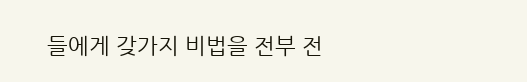들에게 갖가지 비법을 전부 전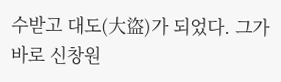수받고 대도(大盜)가 되었다. 그가 바로 신창원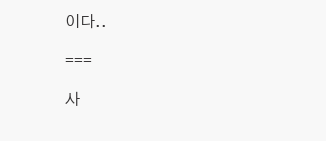이다..

===

사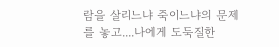람을 살리느냐 죽이느냐의 문제를 놓고....나에게 도둑질한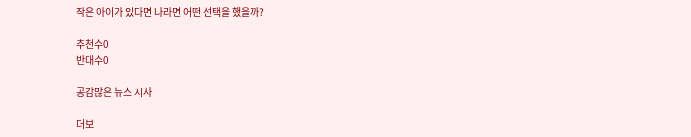작은 아이가 있다면 나라면 어떤 선택을 했을까?

추천수0
반대수0

공감많은 뉴스 시사

더보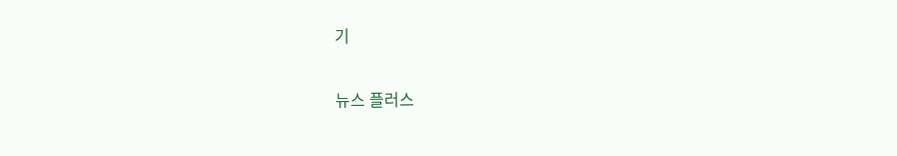기

뉴스 플러스